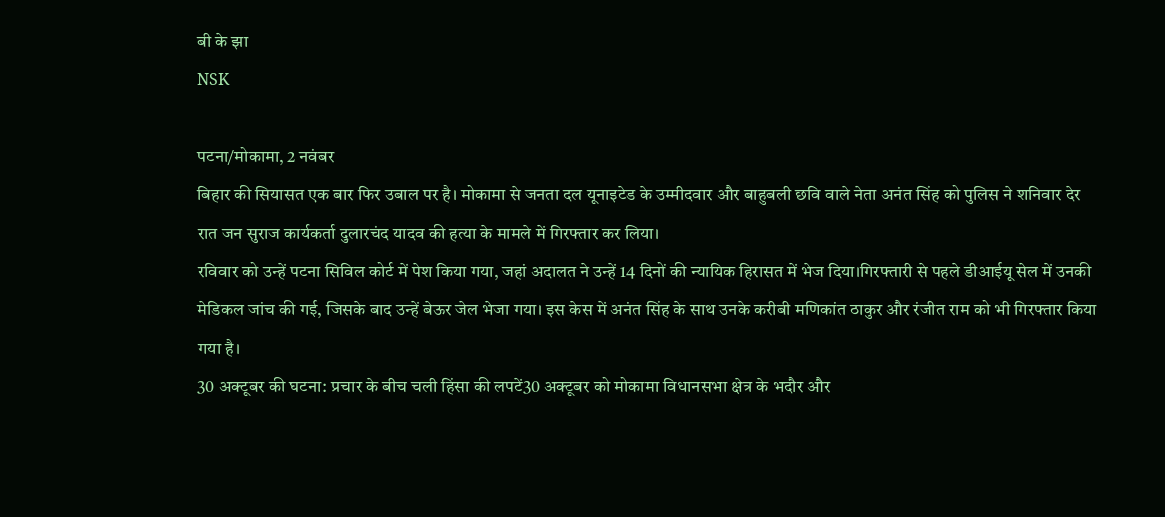बी के झा
NSK

पटना/मोकामा, 2 नवंबर
बिहार की सियासत एक बार फिर उबाल पर है। मोकामा से जनता दल यूनाइटेड के उम्मीदवार और बाहुबली छवि वाले नेता अनंत सिंह को पुलिस ने शनिवार देर रात जन सुराज कार्यकर्ता दुलारचंद यादव की हत्या के मामले में गिरफ्तार कर लिया।
रविवार को उन्हें पटना सिविल कोर्ट में पेश किया गया, जहां अदालत ने उन्हें 14 दिनों की न्यायिक हिरासत में भेज दिया।गिरफ्तारी से पहले डीआईयू सेल में उनकी मेडिकल जांच की गई, जिसके बाद उन्हें बेऊर जेल भेजा गया। इस केस में अनंत सिंह के साथ उनके करीबी मणिकांत ठाकुर और रंजीत राम को भी गिरफ्तार किया गया है।
30 अक्टूबर की घटना: प्रचार के बीच चली हिंसा की लपटें30 अक्टूबर को मोकामा विधानसभा क्षेत्र के भदौर और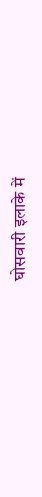घोसवारी इलाके में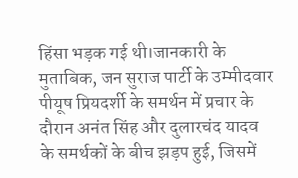हिंसा भड़क गई थी।जानकारी के मुताबिक, जन सुराज पार्टी के उम्मीदवार पीयूष प्रियदर्शी के समर्थन में प्रचार के दौरान अनंत सिंह और दुलारचंद यादव के समर्थकों के बीच झड़प हुई, जिसमें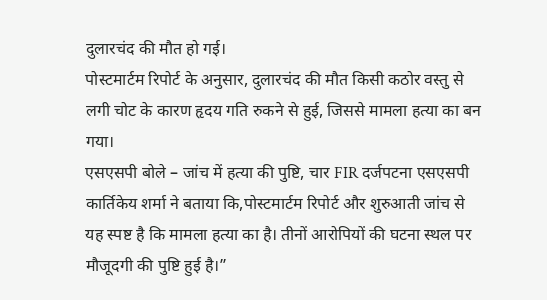दुलारचंद की मौत हो गई।
पोस्टमार्टम रिपोर्ट के अनुसार, दुलारचंद की मौत किसी कठोर वस्तु से लगी चोट के कारण हृदय गति रुकने से हुई, जिससे मामला हत्या का बन गया।
एसएसपी बोले – जांच में हत्या की पुष्टि, चार FIR दर्जपटना एसएसपी कार्तिकेय शर्मा ने बताया कि,पोस्टमार्टम रिपोर्ट और शुरुआती जांच से यह स्पष्ट है कि मामला हत्या का है। तीनों आरोपियों की घटना स्थल पर मौजूदगी की पुष्टि हुई है।”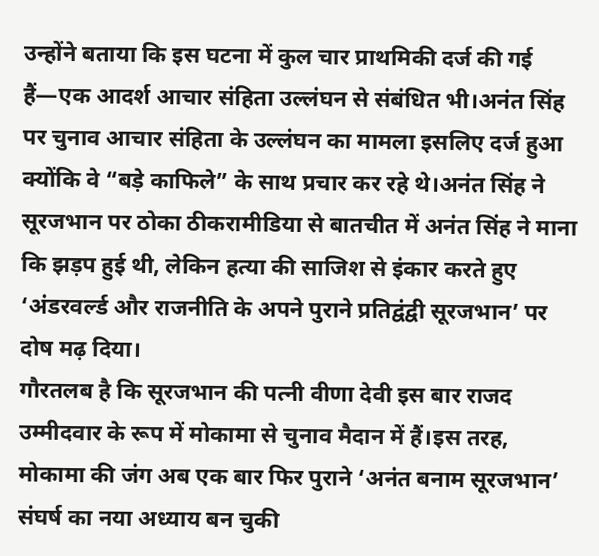उन्होंने बताया कि इस घटना में कुल चार प्राथमिकी दर्ज की गई हैं—एक आदर्श आचार संहिता उल्लंघन से संबंधित भी।अनंत सिंह पर चुनाव आचार संहिता के उल्लंघन का मामला इसलिए दर्ज हुआ क्योंकि वे “बड़े काफिले” के साथ प्रचार कर रहे थे।अनंत सिंह ने सूरजभान पर ठोका ठीकरामीडिया से बातचीत में अनंत सिंह ने माना कि झड़प हुई थी, लेकिन हत्या की साजिश से इंकार करते हुए ‘अंडरवर्ल्ड और राजनीति के अपने पुराने प्रतिद्वंद्वी सूरजभान’ पर दोष मढ़ दिया।
गौरतलब है कि सूरजभान की पत्नी वीणा देवी इस बार राजद उम्मीदवार के रूप में मोकामा से चुनाव मैदान में हैं।इस तरह, मोकामा की जंग अब एक बार फिर पुराने ‘अनंत बनाम सूरजभान’ संघर्ष का नया अध्याय बन चुकी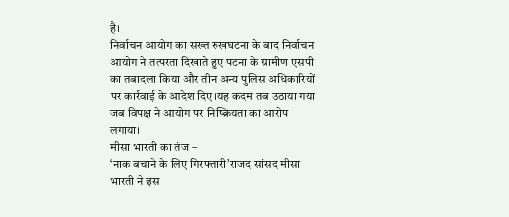है।
निर्वाचन आयोग का सख्त रुखघटना के बाद निर्वाचन आयोग ने तत्परता दिखाते हुए पटना के ग्रामीण एसपी का तबादला किया और तीन अन्य पुलिस अधिकारियों पर कार्रवाई के आदेश दिए।यह कदम तब उठाया गया जब विपक्ष ने आयोग पर निष्क्रियता का आरोप लगाया।
मीसा भारती का तंज –
‘नाक बचाने के लिए गिरफ्तारी’राजद सांसद मीसा भारती ने इस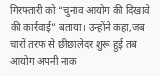गिरफ्तारी को “चुनाव आयोग की दिखावे की कार्रवाई” बताया। उन्होंने कहा,जब चारों तरफ से छीछालेदर शुरू हुई तब आयोग अपनी नाक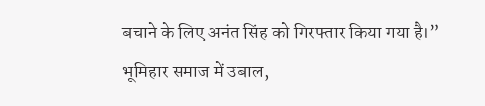बचाने के लिए अनंत सिंह को गिरफ्तार किया गया है।”
भूमिहार समाज में उबाल,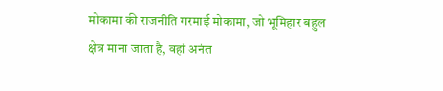मोकामा की राजनीति गरमाई मोकामा, जो भूमिहार बहुल क्षेत्र माना जाता है, वहां अनंत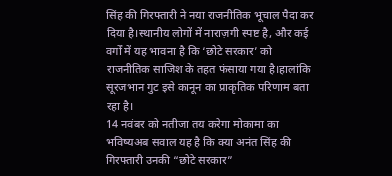सिंह की गिरफ्तारी ने नया राजनीतिक भूचाल पैदा कर दिया है।स्थानीय लोगों में नाराज़गी स्पष्ट है, और कई वर्गों में यह भावना है कि ‘छोटे सरकार’ को राजनीतिक साजिश के तहत फंसाया गया है।हालांकि सूरजभान गुट इसे कानून का प्राकृतिक परिणाम बता रहा है।
14 नवंबर को नतीजा तय करेगा मोकामा का भविष्यअब सवाल यह है कि क्या अनंत सिंह की गिरफ्तारी उनकी “छोटे सरकार”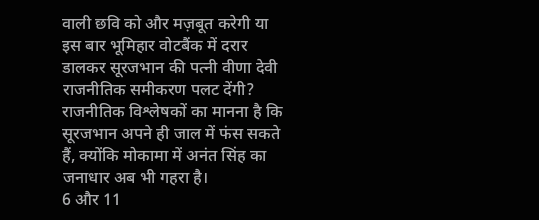वाली छवि को और मज़बूत करेगी या इस बार भूमिहार वोटबैंक में दरार डालकर सूरजभान की पत्नी वीणा देवी राजनीतिक समीकरण पलट देंगी?
राजनीतिक विश्लेषकों का मानना है कि सूरजभान अपने ही जाल में फंस सकते हैं, क्योंकि मोकामा में अनंत सिंह का जनाधार अब भी गहरा है।
6 और 11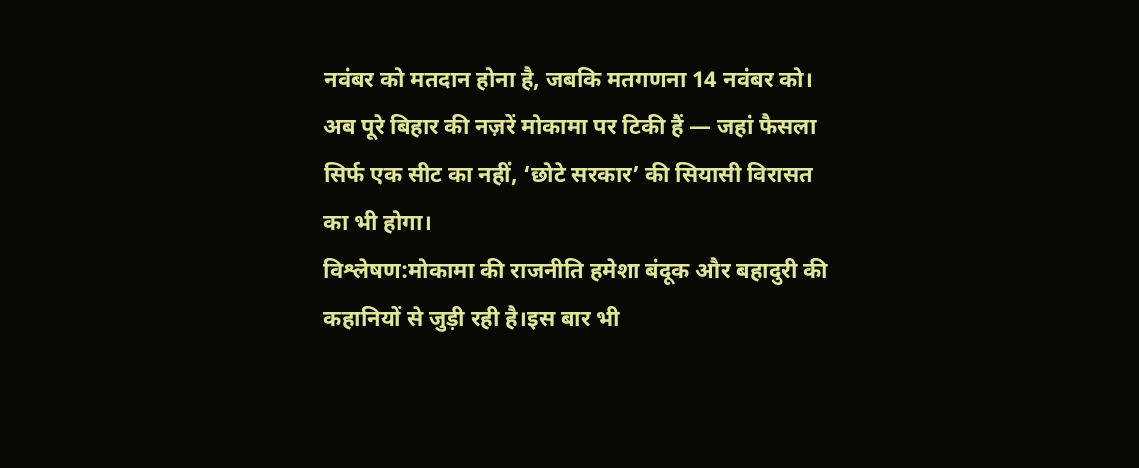नवंबर को मतदान होना है, जबकि मतगणना 14 नवंबर को।
अब पूरे बिहार की नज़रें मोकामा पर टिकी हैं — जहां फैसला सिर्फ एक सीट का नहीं, ‘छोटे सरकार’ की सियासी विरासत का भी होगा।
विश्लेषण:मोकामा की राजनीति हमेशा बंदूक और बहादुरी की कहानियों से जुड़ी रही है।इस बार भी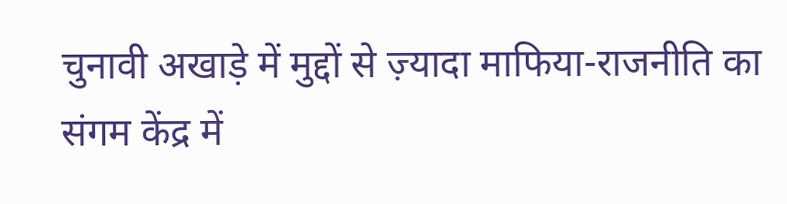चुनावी अखाड़े में मुद्दों से ज़्यादा माफिया-राजनीति का संगम केंद्र में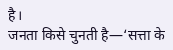है।
जनता किसे चुनती है—‘सत्ता के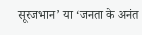सूरजभान’ या ‘जनता के अनंत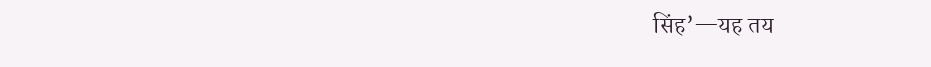सिंह’—यह तय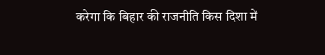करेगा कि बिहार की राजनीति किस दिशा में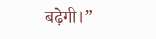बढ़ेगी।”